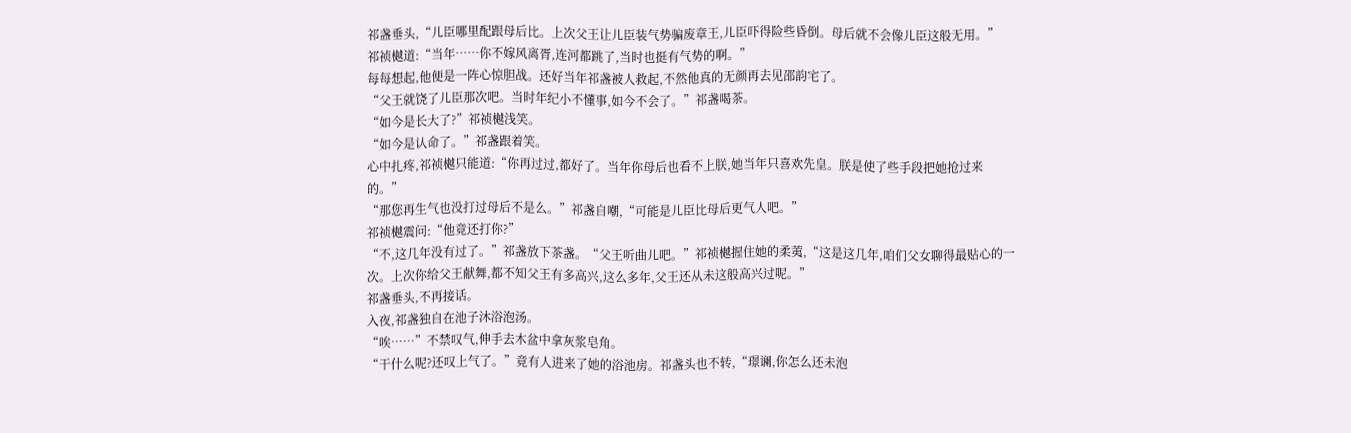祁盏垂头,“儿臣哪里配跟母后比。上次父王让儿臣装气势骗废章王,儿臣吓得险些昏倒。母后就不会像儿臣这般无用。”
祁祯樾道:“当年……你不嫁风离胥,连河都跳了,当时也挺有气势的啊。”
每每想起,他便是一阵心惊胆战。还好当年祁盏被人救起,不然他真的无颜再去见邵韵宅了。
“父王就饶了儿臣那次吧。当时年纪小不懂事,如今不会了。”祁盏喝茶。
“如今是长大了?”祁祯樾浅笑。
“如今是认命了。”祁盏跟着笑。
心中扎疼,祁祯樾只能道:“你再过过,都好了。当年你母后也看不上朕,她当年只喜欢先皇。朕是使了些手段把她抢过来的。”
“那您再生气也没打过母后不是么。”祁盏自嘲,“可能是儿臣比母后更气人吧。”
祁祯樾震问:“他竟还打你?”
“不,这几年没有过了。”祁盏放下茶盏。“父王听曲儿吧。”祁祯樾握住她的柔荑,“这是这几年,咱们父女聊得最贴心的一次。上次你给父王献舞,都不知父王有多高兴,这么多年,父王还从未这般高兴过呢。”
祁盏垂头,不再接话。
入夜,祁盏独自在池子沐浴泡汤。
“唉……”不禁叹气,伸手去木盆中拿灰浆皂角。
“干什么呢?还叹上气了。”竟有人进来了她的浴池房。祁盏头也不转,“璟谰,你怎么还未泡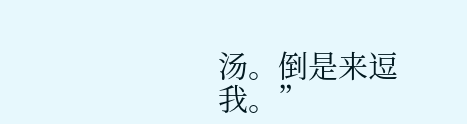汤。倒是来逗我。”